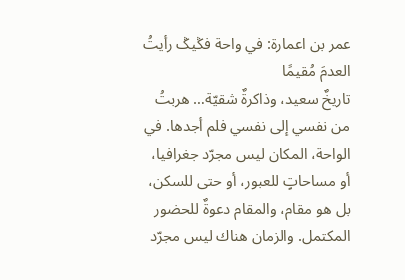عمر بن اعمارة: في واحة فݣيݣ رأيتُ العدمَ مُقيمًا
تاريخٌ سعيد، وذاكرةٌ شقيّة… هربتُ من نفسي إلى نفسي فلم أجدها. في الواحة، المكان ليس مجرّد جغرافيا، أو مساحاتٍ للعبور، أو حتى للسكن، بل هو مقام، والمقام دعوةٌ للحضور المكتمل. والزمان هناك ليس مجرّد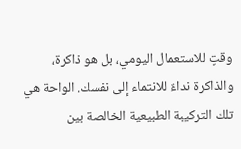وقتٍ للاستعمال اليومي، بل هو ذاكرة، والذاكرة نداءٌ للانتماء إلى نفسك. الواحة هي تلك التركيبة الطبيعية الخالصة بين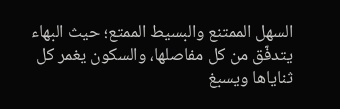السهل الممتنع والبسيط الممتع؛ حيث البهاء يتدفّق من كل مفاصلها، والسكون يغمر كل ثناياها ويسبغ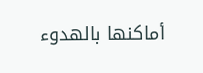أماكنها بالهدوء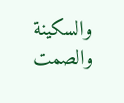والسكينة والصمت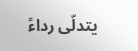يتدلّى رداءً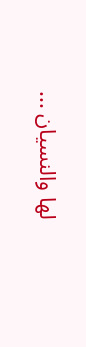لها والنسيان ...